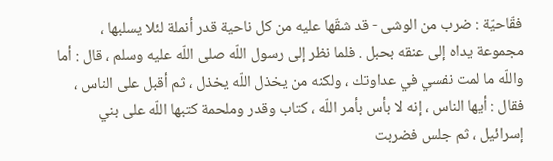فقّاحيّة : ضرب من الوشى - قد شقّها عليه من كل ناحية قدر أنملة لئلا يسلبها ، مجموعة يداه إلى عنقه بحبل . فلما نظر إلى رسول اللّه صلى اللّه عليه وسلم ، قال : أما واللّه ما لمت نفسي في عداوتك ، ولكنه من يخذل اللّه يخذل ، ثم أقبل على الناس ، فقال : أيها الناس ، إنه لا بأس بأمر اللّه ، كتاب وقدر وملحمة كتبها اللّه على بني إسرائيل ، ثم جلس فضربت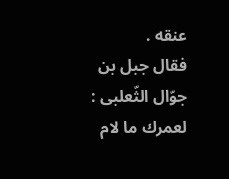عنقه .
فقال جبل بن جوّال الثّعلبى :
لعمرك ما لام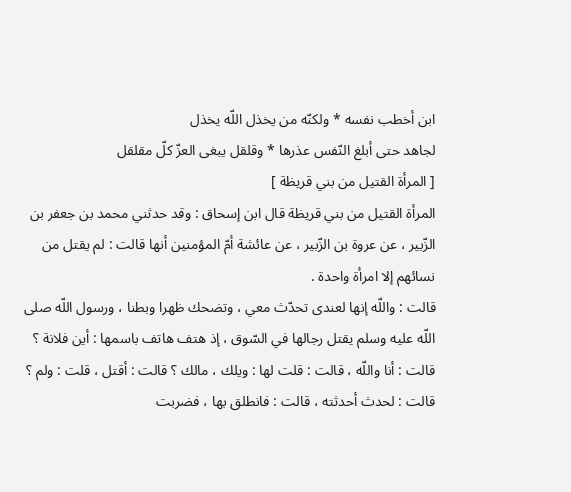ابن أخطب نفسه * ولكنّه من يخذل اللّه يخذل
لجاهد حتى أبلغ النّفس عذرها * وقلقل يبغى العزّ كلّ مقلقل
[ المرأة القتيل من بني قريظة ]
المرأة القتيل من بني قريظة قال ابن إسحاق : وقد حدثني محمد بن جعفر بن الزّبير ، عن عروة بن الزّبير ، عن عائشة أمّ المؤمنين أنها قالت : لم يقتل من نسائهم إلا امرأة واحدة .
قالت : واللّه إنها لعندى تحدّث معي ، وتضحك ظهرا وبطنا ، ورسول اللّه صلى اللّه عليه وسلم يقتل رجالها في السّوق ، إذ هتف هاتف باسمها : أين فلانة ؟
قالت : أنا واللّه ، قالت : قلت لها : ويلك ، مالك ؟ قالت : أقتل ، قلت : ولم ؟
قالت : لحدث أحدثته ، قالت : فانطلق بها ، فضربت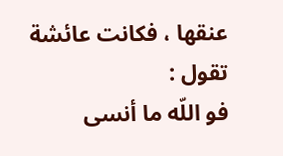عنقها ، فكانت عائشة تقول :
فو اللّه ما أنسى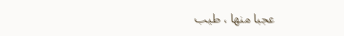عجبا منها ، طيب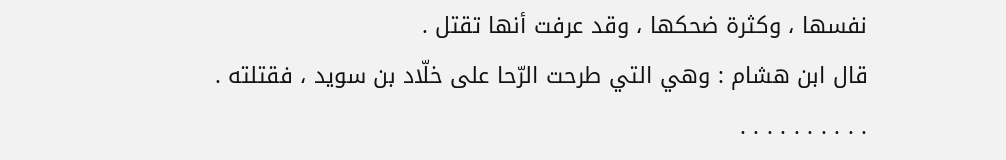نفسها ، وكثرة ضحكها ، وقد عرفت أنها تقتل .
قال ابن هشام : وهي التي طرحت الرّحا على خلّاد بن سويد ، فقتلته .
. . . . . . . . . .